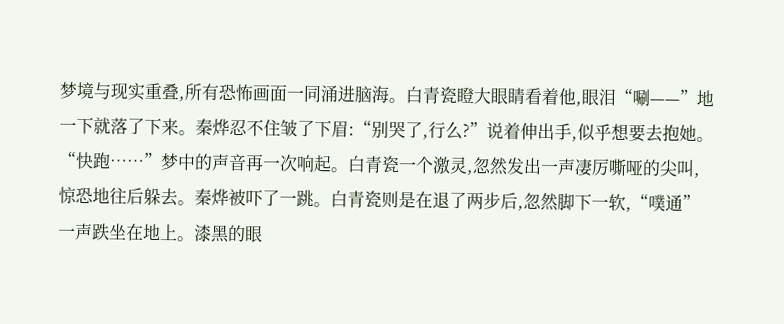梦境与现实重叠,所有恐怖画面一同涌进脑海。白青瓷瞪大眼睛看着他,眼泪“唰——”地一下就落了下来。秦烨忍不住皱了下眉:“别哭了,行么?”说着伸出手,似乎想要去抱她。“快跑……”梦中的声音再一次响起。白青瓷一个激灵,忽然发出一声凄厉嘶哑的尖叫,惊恐地往后躲去。秦烨被吓了一跳。白青瓷则是在退了两步后,忽然脚下一软,“噗通”一声跌坐在地上。漆黑的眼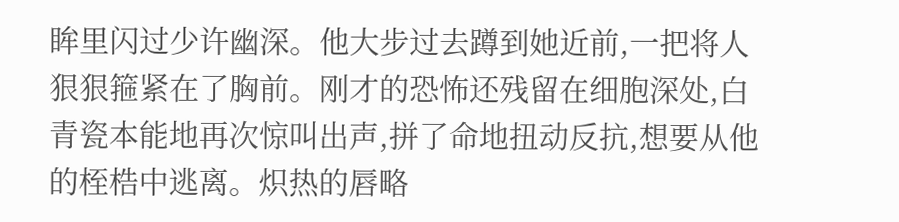眸里闪过少许幽深。他大步过去蹲到她近前,一把将人狠狠箍紧在了胸前。刚才的恐怖还残留在细胞深处,白青瓷本能地再次惊叫出声,拼了命地扭动反抗,想要从他的桎梏中逃离。炽热的唇略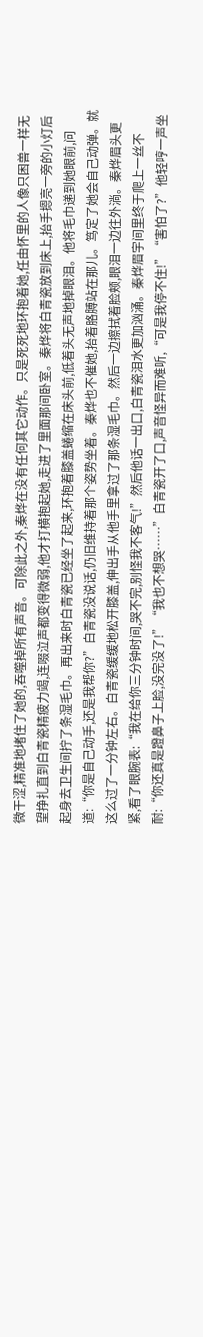微干涩,精准地堵住了她的,吞噬掉所有声音。可除此之外,秦烨在没有任何其它动作。只是死死地环抱着她,任由怀里的人像只困兽一样无望挣扎直到白青瓷精疲力竭,连啜泣声都变得微弱,他才打横抱起她,走进了里面那间卧室。秦烨将白青瓷放到床上,抬手摁亮一旁的小灯后起身去卫生间拧了条湿毛巾。再出来时白青瓷已经坐了起来,环抱着膝盖蜷缩在床头前,低着头无声地掉眼泪。他将毛巾递到她眼前,问道:“你是自己动手,还是我帮你?”白青瓷没说话,仍旧维持着那个姿势坐着。秦烨也不催她,抬着胳膊站在那儿。笃定了她会自己动弹。就这么过了一分钟左右。白青瓷缓缓地松开膝盖,伸出手从他手里拿过了那条湿毛巾。然后一边擦拭着脸颊,眼泪一边往外淌。秦烨眉头更紧,看了眼腕表:“我在给你三分钟时间,哭不完,别怪我不客气!”然后他话一出口,白青瓷泪水更加汹涌。秦烨眉宇间里终于爬上一丝不耐:“你还真是蹬鼻子上脸,没完没了!”“我也不想哭……”白青瓷开了口,声音怪异而难听,“可是我停不住!”“害怕了?”他轻哼一声坐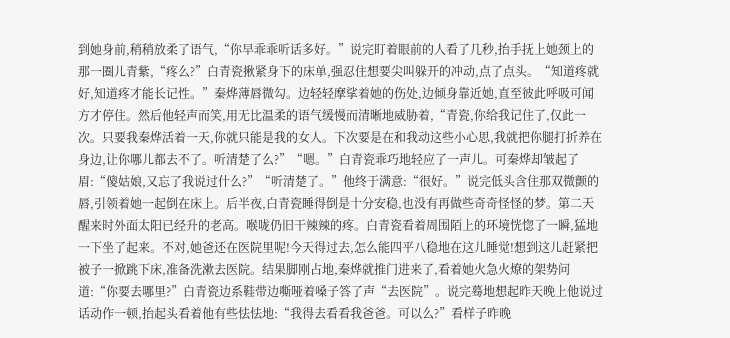到她身前,稍稍放柔了语气,“你早乖乖听话多好。”说完盯着眼前的人看了几秒,抬手抚上她颈上的那一圈儿青紫,“疼么?”白青瓷揪紧身下的床单,强忍住想要尖叫躲开的冲动,点了点头。“知道疼就好,知道疼才能长记性。”秦烨薄唇微勾。边轻轻摩挲着她的伤处,边倾身靠近她,直至彼此呼吸可闻方才停住。然后他轻声而笑,用无比温柔的语气缓慢而清晰地威胁着,“青瓷,你给我记住了,仅此一次。只要我秦烨活着一天,你就只能是我的女人。下次要是在和我动这些小心思,我就把你腿打折养在身边,让你哪儿都去不了。听清楚了么?”“嗯。”白青瓷乖巧地轻应了一声儿。可秦烨却皱起了眉:“傻姑娘,又忘了我说过什么?”“听清楚了。”他终于满意:“很好。”说完低头含住那双微颤的唇,引领着她一起倒在床上。后半夜,白青瓷睡得倒是十分安稳,也没有再做些奇奇怪怪的梦。第二天醒来时外面太阳已经升的老高。喉咙仍旧干辣辣的疼。白青瓷看着周围陌上的环境恍惚了一瞬,猛地一下坐了起来。不对,她爸还在医院里呢!今天得过去,怎么能四平八稳地在这儿睡觉!想到这儿赶紧把被子一掀跳下床,准备洗漱去医院。结果脚刚占地,秦烨就推门进来了,看着她火急火燎的架势问道:“你要去哪里?”白青瓷边系鞋带边嘶哑着嗓子答了声“去医院”。说完蓦地想起昨天晚上他说过话动作一顿,抬起头看着他有些怯怯地:“我得去看看我爸爸。可以么?”看样子昨晚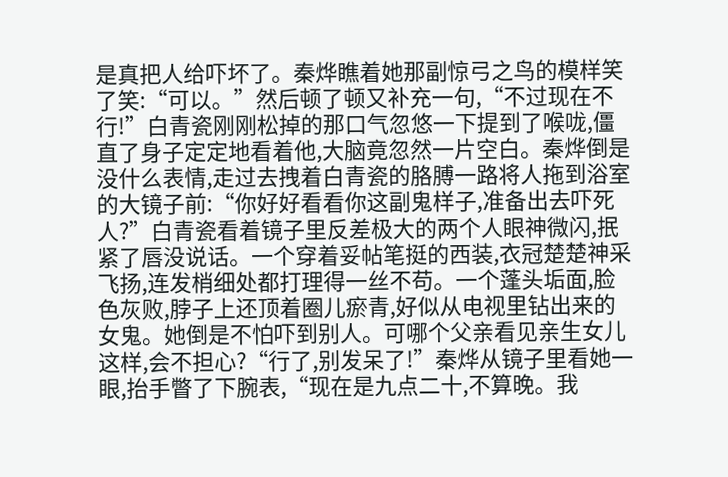是真把人给吓坏了。秦烨瞧着她那副惊弓之鸟的模样笑了笑:“可以。”然后顿了顿又补充一句,“不过现在不行!”白青瓷刚刚松掉的那口气忽悠一下提到了喉咙,僵直了身子定定地看着他,大脑竟忽然一片空白。秦烨倒是没什么表情,走过去拽着白青瓷的胳膊一路将人拖到浴室的大镜子前:“你好好看看你这副鬼样子,准备出去吓死人?”白青瓷看着镜子里反差极大的两个人眼神微闪,抿紧了唇没说话。一个穿着妥帖笔挺的西装,衣冠楚楚神采飞扬,连发梢细处都打理得一丝不苟。一个蓬头垢面,脸色灰败,脖子上还顶着圈儿瘀青,好似从电视里钻出来的女鬼。她倒是不怕吓到别人。可哪个父亲看见亲生女儿这样,会不担心?“行了,别发呆了!”秦烨从镜子里看她一眼,抬手瞥了下腕表,“现在是九点二十,不算晚。我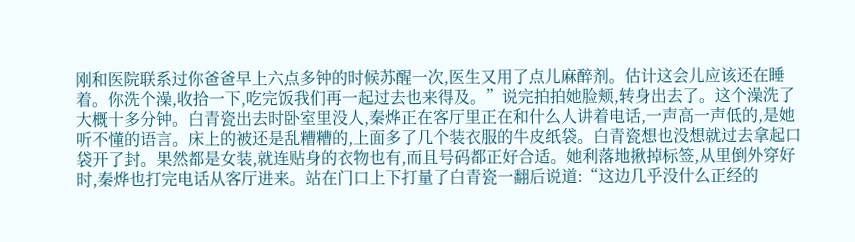刚和医院联系过你爸爸早上六点多钟的时候苏醒一次,医生又用了点儿麻醉剂。估计这会儿应该还在睡着。你洗个澡,收拾一下,吃完饭我们再一起过去也来得及。”说完拍拍她脸颊,转身出去了。这个澡洗了大概十多分钟。白青瓷出去时卧室里没人,秦烨正在客厅里正在和什么人讲着电话,一声高一声低的,是她听不懂的语言。床上的被还是乱糟糟的,上面多了几个装衣服的牛皮纸袋。白青瓷想也没想就过去拿起口袋开了封。果然都是女装,就连贴身的衣物也有,而且号码都正好合适。她利落地揪掉标签,从里倒外穿好时,秦烨也打完电话从客厅进来。站在门口上下打量了白青瓷一翻后说道:“这边几乎没什么正经的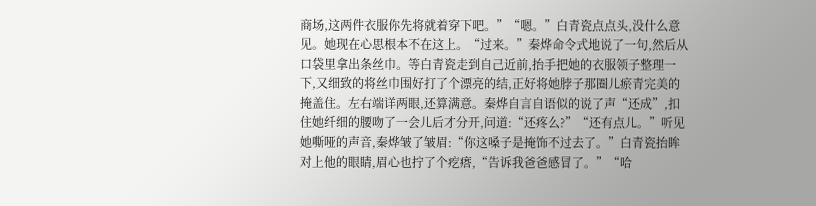商场,这两件衣服你先将就着穿下吧。”“嗯。”白青瓷点点头,没什么意见。她现在心思根本不在这上。“过来。”秦烨命令式地说了一句,然后从口袋里拿出条丝巾。等白青瓷走到自己近前,抬手把她的衣服领子整理一下,又细致的将丝巾围好打了个漂亮的结,正好将她脖子那圈儿瘀青完美的掩盖住。左右端详两眼,还算满意。秦烨自言自语似的说了声“还成”,扣住她纤细的腰吻了一会儿后才分开,问道:“还疼么?”“还有点儿。”听见她嘶哑的声音,秦烨皱了皱眉:“你这嗓子是掩饰不过去了。”白青瓷抬眸对上他的眼睛,眉心也拧了个疙瘩,“告诉我爸爸感冒了。”“哈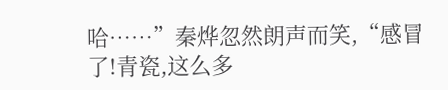哈……”秦烨忽然朗声而笑,“感冒了!青瓷,这么多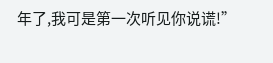年了,我可是第一次听见你说谎!”